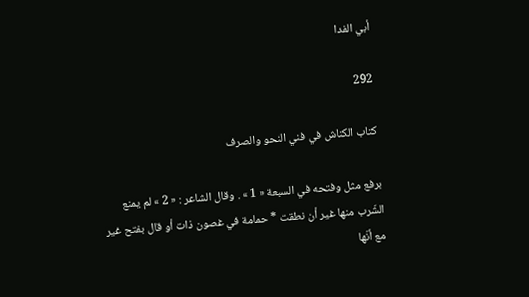أبي الفدا

292

كتاب الكناش في فني النحو والصرف

برفع مثل وفتحه في السبعة « 1 » . وقال الشاعر : « 2 » لم يمنع الشّرب منها غير أن نطقت * حمامة في غصون ذات أو قال بفتح غير مع أنّها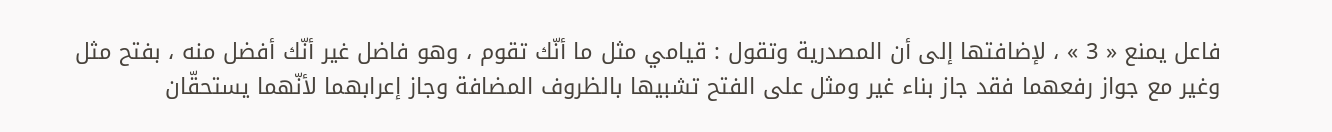فاعل يمنع « 3 » ، لإضافتها إلى أن المصدرية وتقول : قيامي مثل ما أنّك تقوم ، وهو فاضل غير أنّك أفضل منه ، بفتح مثل وغير مع جواز رفعهما فقد جاز بناء غير ومثل على الفتح تشبيها بالظروف المضافة وجاز إعرابهما لأنّهما يستحقّان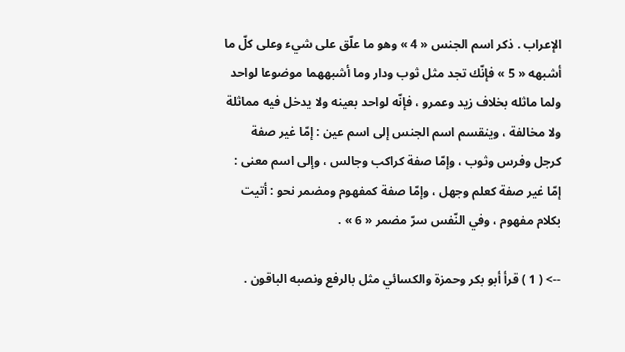الإعراب . ذكر اسم الجنس « 4 » وهو ما علّق على شيء وعلى كلّ ما أشبهه « 5 » فإنّك تجد مثل ثوب ودار وما أشبههما موضوعا لواحد ولما ماثله بخلاف زيد وعمرو ، فإنّه لواحد بعينه ولا يدخل فيه مماثلة ولا مخالفة ، وينقسم اسم الجنس إلى اسم عين : إمّا غير صفة كرجل وفرس وثوب ، وإمّا صفة كراكب وجالس ، وإلى اسم معنى : إمّا غير صفة كعلم وجهل ، وإمّا صفة كمفهوم ومضمر نحو : أتيت بكلام مفهوم ، وفي النّفس سرّ مضمر « 6 » .

--> ( 1 ) قرأ أبو بكر وحمزة والكسائي مثل بالرفع ونصبه الباقون .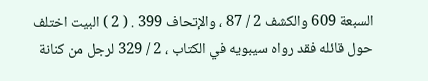السبعة 609 والكشف 2 / 87 ، والإتحاف 399 . ( 2 ) البيت اختلف حول قائله فقد رواه سيبويه في الكتاب ، 2 / 329 لرجل من كنانة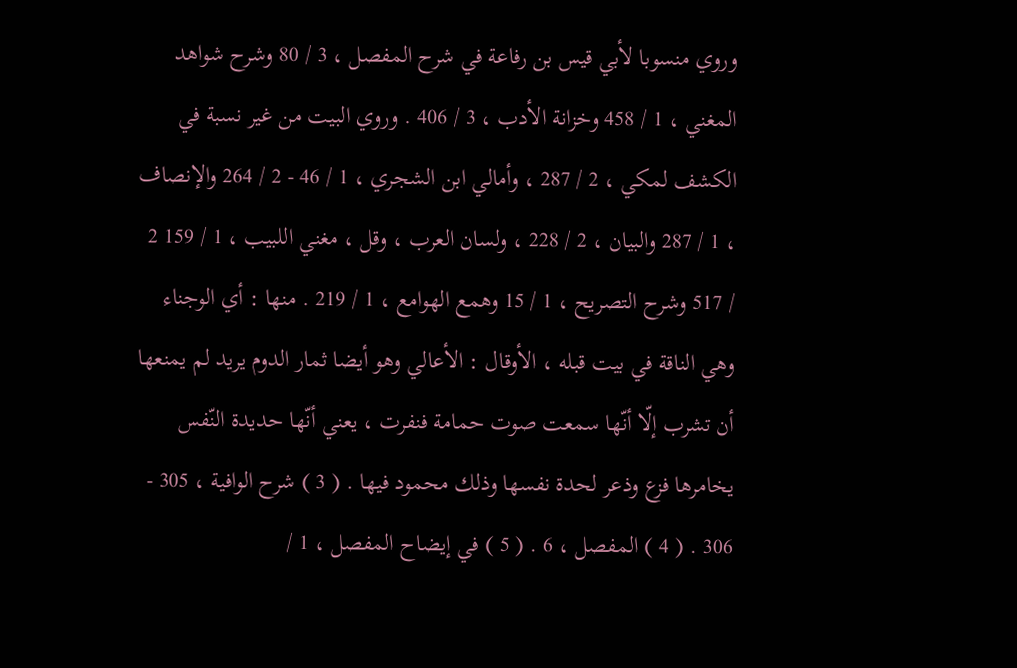وروي منسوبا لأبي قيس بن رفاعة في شرح المفصل ، 3 / 80 وشرح شواهد المغني ، 1 / 458 وخزانة الأدب ، 3 / 406 . وروي البيت من غير نسبة في الكشف لمكي ، 2 / 287 ، وأمالي ابن الشجري ، 1 / 46 - 2 / 264 والإنصاف ، 1 / 287 والبيان ، 2 / 228 ، ولسان العرب ، وقل ، مغني اللبيب ، 1 / 159 2 / 517 وشرح التصريح ، 1 / 15 وهمع الهوامع ، 1 / 219 . منها : أي الوجناء وهي الناقة في بيت قبله ، الأوقال : الأعالي وهو أيضا ثمار الدوم يريد لم يمنعها أن تشرب إلّا أنّها سمعت صوت حمامة فنفرت ، يعني أنّها حديدة النّفس يخامرها فزع وذعر لحدة نفسها وذلك محمود فيها . ( 3 ) شرح الوافية ، 305 - 306 . ( 4 ) المفصل ، 6 . ( 5 ) في إيضاح المفصل ، 1 /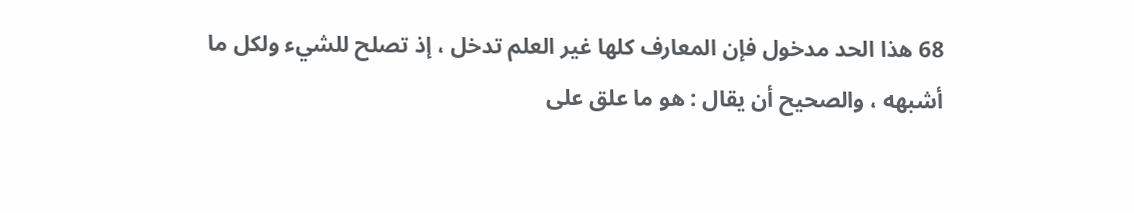68 هذا الحد مدخول فإن المعارف كلها غير العلم تدخل ، إذ تصلح للشيء ولكل ما أشبهه ، والصحيح أن يقال : هو ما علق على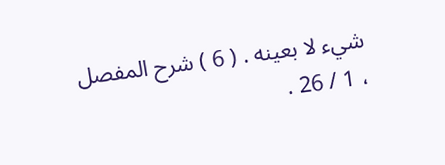شيء لا بعينه . ( 6 ) شرح المفصل ، 1 / 26 .